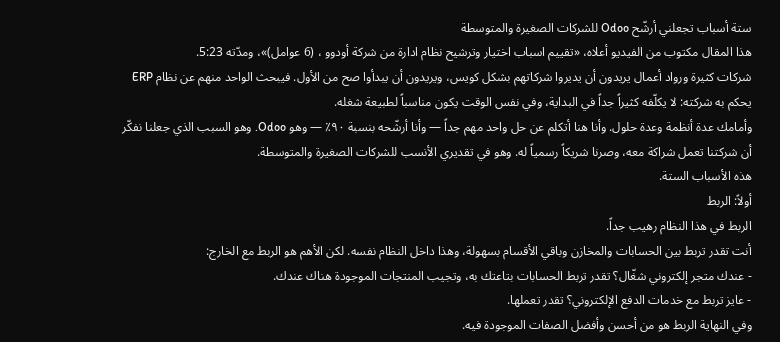ستة أسباب تجعلني أرشّح Odoo للشركات الصغيرة والمتوسطة
هذا المقال مكتوب من الفيديو أعلاه، «تقييم اسباب اختيار وترشيح نظام ادارة من شركة أودوو ، (6 عوامل)»، ومدّته 5:23.
شركات كثيرة ورواد أعمال يريدون أن يديروا شركاتهم بشكل كويس، ويريدون أن يبدأوا صح من الأول. فيبحث الواحد منهم عن نظام ERP يحكم به شركته: لا يكلّفه كثيراً جداً في البداية، وفي نفس الوقت يكون مناسباً لطبيعة شغله.
وأمامك عدة أنظمة وعدة حلول. وأنا هنا أتكلم عن حل واحد مهم جداً — وأنا أرشّحه بنسبة ٩٠٪ — وهو Odoo. وهو السبب الذي جعلنا نفكّر أن شركتنا تعمل شراكة معه، وصرنا شريكاً رسمياً له. وهو في تقديري الأنسب للشركات الصغيرة والمتوسطة.
هذه الأسباب الستة.
أولاً: الربط
الربط في هذا النظام رهيب جداً.
أنت تقدر تربط بين الحسابات والمخازن وباقي الأقسام بسهولة، وهذا داخل النظام نفسه. لكن الأهم هو الربط مع الخارج:
- عندك متجر إلكتروني شغّال؟ تقدر تربط الحسابات بتاعتك به، وتجيب المنتجات الموجودة هناك عندك.
- عايز تربط مع خدمات الدفع الإلكتروني؟ تقدر تعملها.
وفي النهاية الربط هو من أحسن وأفضل الصفات الموجودة فيه.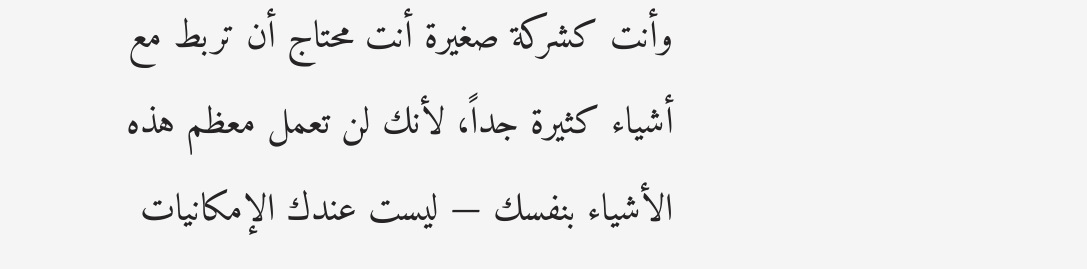وأنت كشركة صغيرة أنت محتاج أن تربط مع أشياء كثيرة جداً، لأنك لن تعمل معظم هذه الأشياء بنفسك — ليست عندك الإمكانيات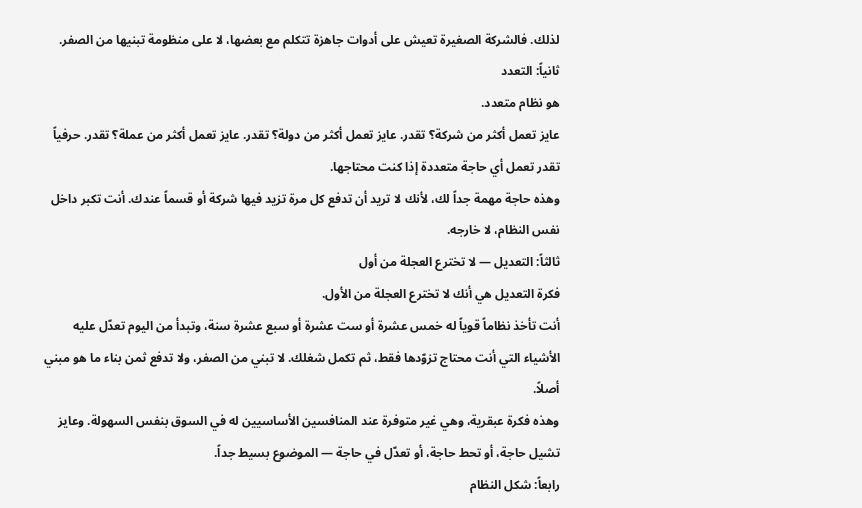لذلك. فالشركة الصغيرة تعيش على أدوات جاهزة تتكلم مع بعضها، لا على منظومة تبنيها من الصفر.
ثانياً: التعدد
هو نظام متعدد.
عايز تعمل أكثر من شركة؟ تقدر. عايز تعمل أكثر من دولة؟ تقدر. عايز تعمل أكثر من عملة؟ تقدر. حرفياً تقدر تعمل أي حاجة متعددة إذا كنت محتاجها.
وهذه حاجة مهمة جداً لك، لأنك لا تريد أن تدفع كل مرة تزيد فيها شركة أو قسماً عندك. أنت تكبر داخل نفس النظام، لا خارجه.
ثالثاً: التعديل — لا تخترع العجلة من أول
فكرة التعديل هي أنك لا تخترع العجلة من الأول.
أنت تأخذ نظاماً قوياً له خمس عشرة أو ست عشرة أو سبع عشرة سنة، وتبدأ من اليوم تعدّل عليه الأشياء التي أنت محتاج تزوّدها فقط، ثم تكمل شغلك. لا تبني من الصفر، ولا تدفع ثمن بناء ما هو مبني أصلاً.
وهذه فكرة عبقرية، وهي غير متوفرة عند المنافسين الأساسيين له في السوق بنفس السهولة. وعايز تشيل حاجة، أو تحط حاجة، أو تعدّل في حاجة — الموضوع بسيط جداً.
رابعاً: شكل النظام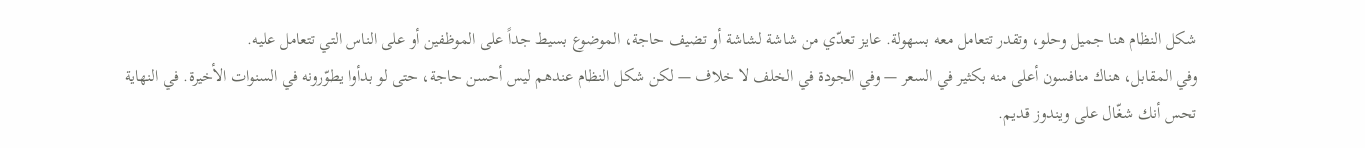شكل النظام هنا جميل وحلو، وتقدر تتعامل معه بسهولة. عايز تعدّي من شاشة لشاشة أو تضيف حاجة، الموضوع بسيط جداً على الموظفين أو على الناس التي تتعامل عليه.
وفي المقابل، هناك منافسون أعلى منه بكثير في السعر — وفي الجودة في الخلف لا خلاف — لكن شكل النظام عندهم ليس أحسن حاجة، حتى لو بدأوا يطوّرونه في السنوات الأخيرة. في النهاية تحس أنك شغّال على ويندوز قديم.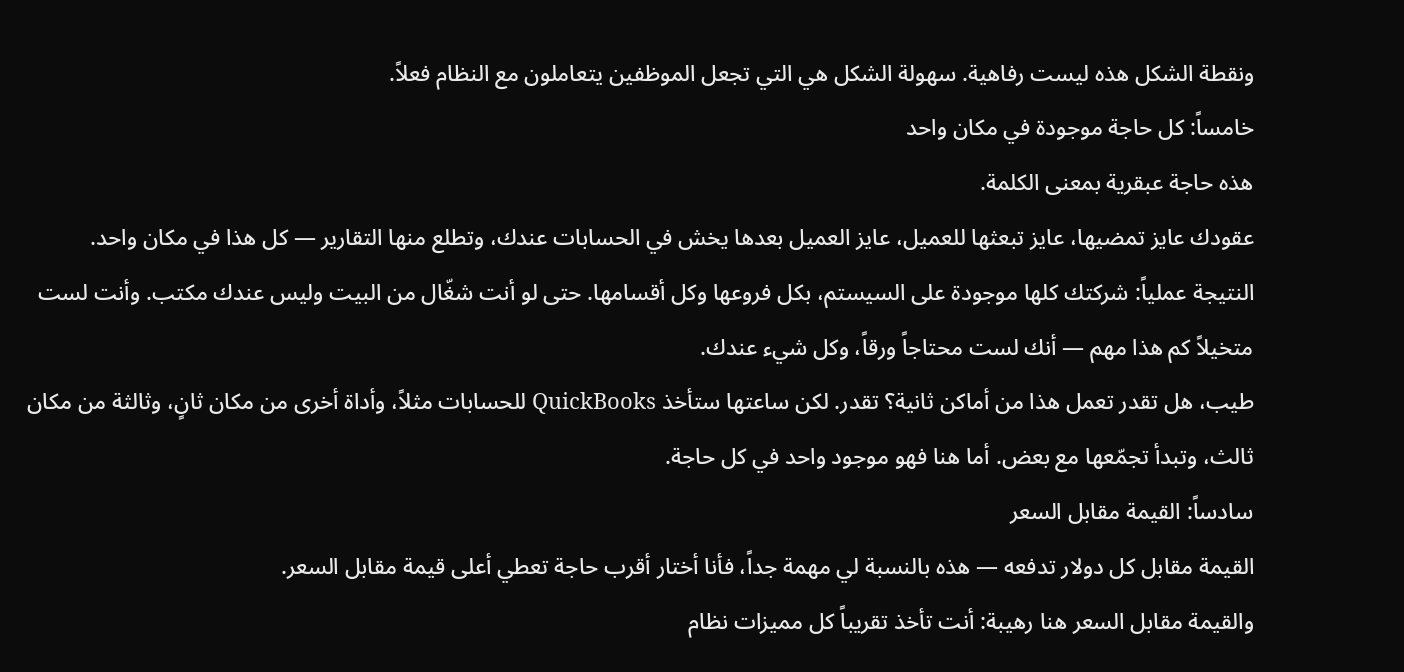ونقطة الشكل هذه ليست رفاهية. سهولة الشكل هي التي تجعل الموظفين يتعاملون مع النظام فعلاً.
خامساً: كل حاجة موجودة في مكان واحد
هذه حاجة عبقرية بمعنى الكلمة.
عقودك عايز تمضيها، عايز تبعثها للعميل، عايز العميل بعدها يخش في الحسابات عندك، وتطلع منها التقارير — كل هذا في مكان واحد.
النتيجة عملياً: شركتك كلها موجودة على السيستم، بكل فروعها وكل أقسامها. حتى لو أنت شغّال من البيت وليس عندك مكتب. وأنت لست متخيلاً كم هذا مهم — أنك لست محتاجاً ورقاً، وكل شيء عندك.
طيب، هل تقدر تعمل هذا من أماكن ثانية؟ تقدر. لكن ساعتها ستأخذ QuickBooks للحسابات مثلاً، وأداة أخرى من مكان ثانٍ، وثالثة من مكان ثالث، وتبدأ تجمّعها مع بعض. أما هنا فهو موجود واحد في كل حاجة.
سادساً: القيمة مقابل السعر
القيمة مقابل كل دولار تدفعه — هذه بالنسبة لي مهمة جداً، فأنا أختار أقرب حاجة تعطي أعلى قيمة مقابل السعر.
والقيمة مقابل السعر هنا رهيبة: أنت تأخذ تقريباً كل مميزات نظام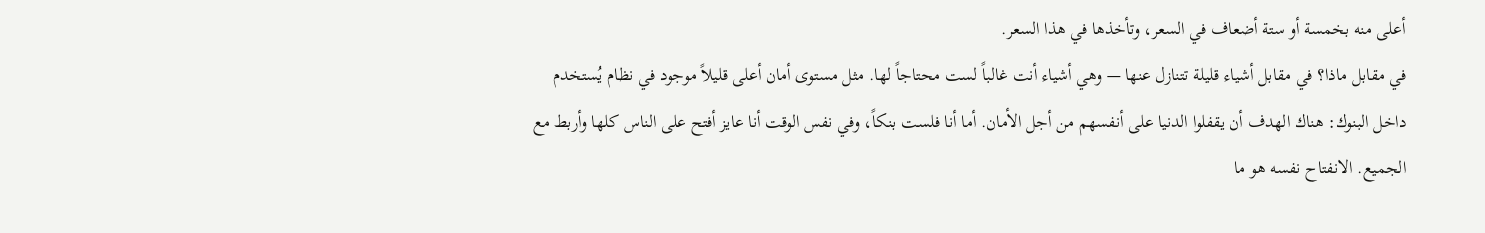أعلى منه بخمسة أو ستة أضعاف في السعر، وتأخذها في هذا السعر.
في مقابل ماذا؟ في مقابل أشياء قليلة تتنازل عنها — وهي أشياء أنت غالباً لست محتاجاً لها. مثل مستوى أمان أعلى قليلاً موجود في نظام يُستخدم داخل البنوك: هناك الهدف أن يقفلوا الدنيا على أنفسهم من أجل الأمان. أما أنا فلست بنكاً، وفي نفس الوقت أنا عايز أفتح على الناس كلها وأربط مع الجميع. الانفتاح نفسه هو ما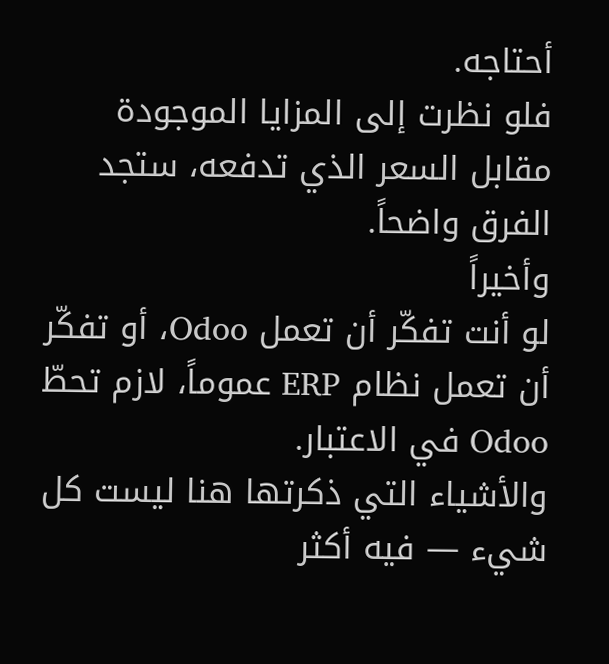أحتاجه.
فلو نظرت إلى المزايا الموجودة مقابل السعر الذي تدفعه، ستجد الفرق واضحاً.
وأخيراً
لو أنت تفكّر أن تعمل Odoo، أو تفكّر أن تعمل نظام ERP عموماً، لازم تحطّ Odoo في الاعتبار.
والأشياء التي ذكرتها هنا ليست كل شيء — فيه أكثر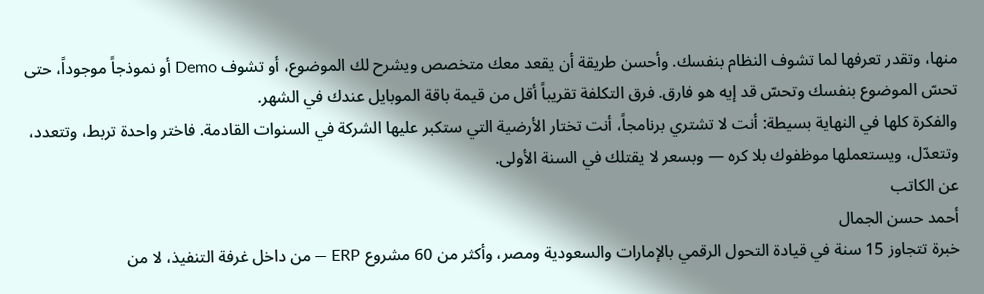منها، وتقدر تعرفها لما تشوف النظام بنفسك. وأحسن طريقة أن يقعد معك متخصص ويشرح لك الموضوع، أو تشوف Demo أو نموذجاً موجوداً، حتى تحسّ الموضوع بنفسك وتحسّ قد إيه هو فارق. فرق التكلفة تقريباً أقل من قيمة باقة الموبايل عندك في الشهر.
والفكرة كلها في النهاية بسيطة: أنت لا تشتري برنامجاً، أنت تختار الأرضية التي ستكبر عليها الشركة في السنوات القادمة. فاختر واحدة تربط، وتتعدد، وتتعدّل، ويستعملها موظفوك بلا كره — وبسعر لا يقتلك في السنة الأولى.
عن الكاتب
أحمد حسن الجمال
خبرة تتجاوز 15 سنة في قيادة التحول الرقمي بالإمارات والسعودية ومصر، وأكثر من 60 مشروع ERP — من داخل غرفة التنفيذ، لا من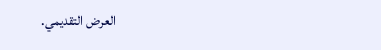العرض التقديمي.